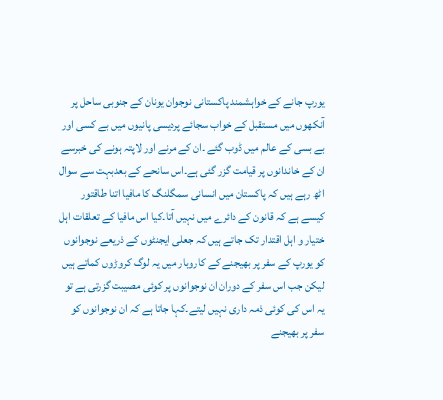یورپ جانے کے خواہشمند پاکستانی نوجوان یونان کے جنوبی ساحل پر آنکھوں میں مستقبل کے خواب سجائے پردیسی پانیوں میں بے کسی اور بے بسی کے عالم میں ڈوب گئے ۔ان کے مرنے اور لاپتہ ہونے کی خبرسے ان کے خاندانوں پر قیامت گزر گئی ہے۔اس سانحے کے بعدبہت سے سوال اٹھ رہے ہیں کہ پاکستان میں انسانی سمگلنگ کا مافیا اتنا طاقتور کیسے ہے کہ قانون کے دائرے میں نہیں آتا۔کیا اس مافیا کے تعلقات اہل ختیار و اہل اقتدار تک جاتے ہیں کہ جعلی ایجنٹوں کے ذریعے نوجوانوں کو یورپ کے سفر پر بھیجنے کے کاروبار میں یہ لوگ کروڑوں کماتے ہیں لیکن جب اس سفر کے دوران ان نوجوانوں پر کوئی مصیبت گزرتی ہے تو یہ اس کی کوئی ذمہ داری نہیں لیتے۔کہا جاتا ہے کہ ان نوجوانوں کو سفر پر بھیجنے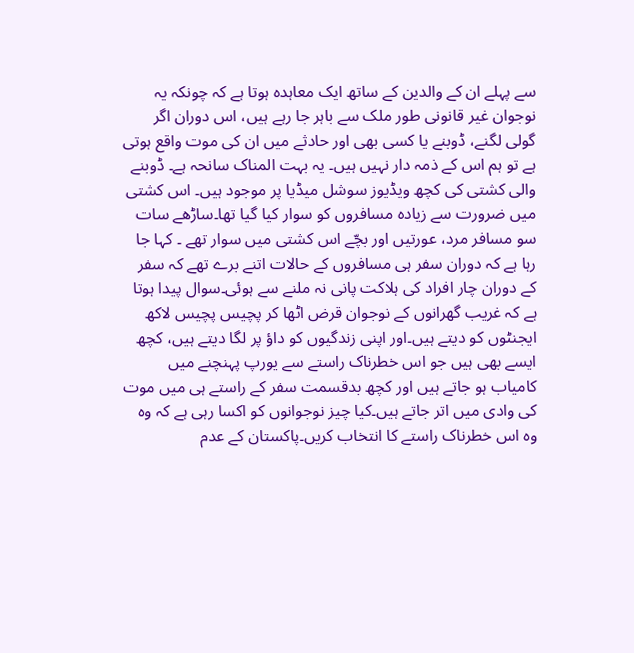سے پہلے ان کے والدین کے ساتھ ایک معاہدہ ہوتا ہے کہ چونکہ یہ نوجوان غیر قانونی طور ملک سے باہر جا رہے ہیں، اس دوران اگر گولی لگنے، ڈوبنے یا کسی بھی اور حادثے میں ان کی موت واقع ہوتی ہے تو ہم اس کے ذمہ دار نہیں ہیں۔ یہ بہت المناک سانحہ ہے۔ ڈوبنے والی کشتی کی کچھ ویڈیوز سوشل میڈیا پر موجود ہیں۔ اس کشتی میں ضرورت سے زیادہ مسافروں کو سوار کیا گیا تھا۔ساڑھے سات سو مسافر مرد، عورتیں اور بچّے اس کشتی میں سوار تھے ۔ کہا جا رہا ہے کہ دوران سفر ہی مسافروں کے حالات اتنے برے تھے کہ سفر کے دوران چار افراد کی ہلاکت پانی نہ ملنے سے ہوئی۔سوال پیدا ہوتا ہے کہ غریب گھرانوں کے نوجوان قرض اٹھا کر پچیس پچیس لاکھ ایجنٹوں کو دیتے ہیں۔اور اپنی زندگیوں کو داؤ پر لگا دیتے ہیں، کچھ ایسے بھی ہیں جو اس خطرناک راستے سے یورپ پہنچنے میں کامیاب ہو جاتے ہیں اور کچھ بدقسمت سفر کے راستے ہی میں موت کی وادی میں اتر جاتے ہیں۔کیا چیز نوجوانوں کو اکسا رہی ہے کہ وہ وہ اس خطرناک راستے کا انتخاب کریں۔پاکستان کے عدم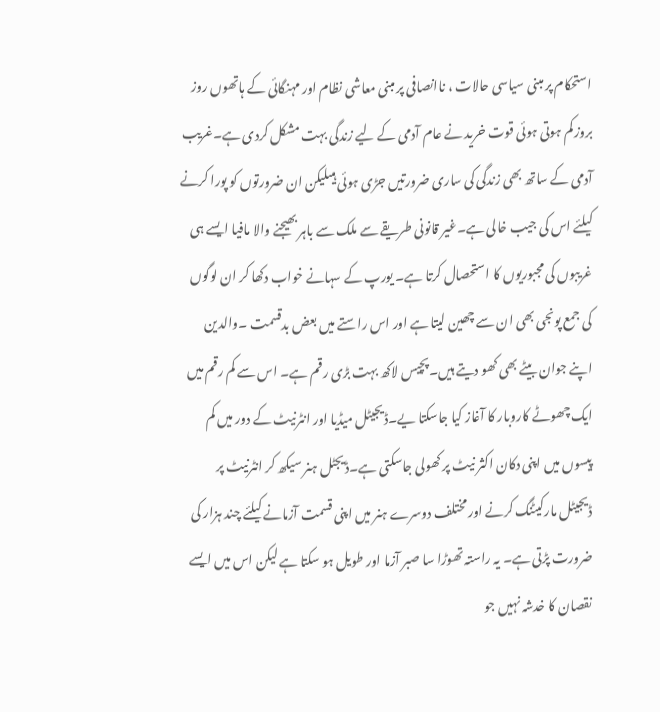استحکام پر مبنی سیاسی حالات ، ناانصافی پر مبنی معاشی نظام اور مہنگائی کے ہاتھوں روز بروز کم ہوتی ہوئی قوت خرید نے عام آدمی کے لیے زندگی بہت مشکل کردی ہے۔غریب آدمی کے ساتھ بھی زندگی کی ساری ضرورتیں جڑی ہوئی ہیںلیکن ان ضرورتوں کو پورا کرنے کیلئے اس کی جیب خالی ہے۔غیر قانونی طریقے سے ملک سے باہر بھیجنے والا مافیا ایسے ہی غریبوں کی مجبوریوں کا استحصال کرتا ہے۔ یورپ کے سہانے خواب دکھا کر ان لوگوں کی جمع پونجی بھی ان سے چھین لیتا ہے اور اس راستے میں بعض بدقسمت ۔والدین اپنے جوان بیٹے بھی کھو دیتے ہیں۔پچیس لاکھ بہت بڑی رقم ہے۔ اس سے کم رقم میں ایک چھوٹے کاروبار کا آغاز کیا جاسکتا یے۔ڈیجیٹل میڈیا اور انٹرنیٹ کے دور میں کم پیسوں میں اپنی دکان اکثر نیٹ پر کھولی جاسکتی ہے۔ڈیجٹل ہنر سیکھ کر انٹرنیٹ پر ڈیجیٹل مارکیٹنگ کرنے اور مختلف دوسرے ہنر میں اپنی قسمت آزمانے کیلئے چند ہزار کی ضرورت پڑتی ہے۔ یہ راستہ تھوڑا سا صبر آزما اور طویل ہو سکتا ہے لیکن اس میں ایسے نقصان کا خدشہ نہیں جو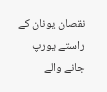نقصان یونان کے راستے یورپ جانے والے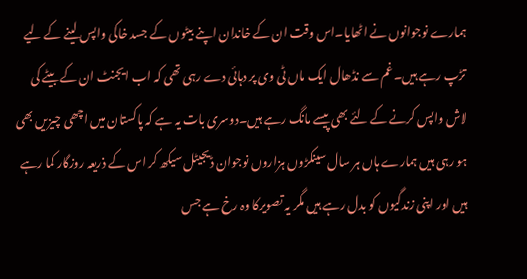ہمارے نوجوانوں نے اٹھایا۔اس وقت ان کے خاندان اپنے بیٹوں کے جسد خاکی واپس لینے کے لیے تڑپ رہے ہیں۔غم سے نڈھال ایک ماں ٹی وی پر دہائی دے رہی تھی کہ اب ایجنٹ ان کے بیٹے کی لاش واپس کرنے کے لئے بھی پیسے مانگ رہے ہیں۔دوسری بات یہ ہے کہ پاکستان میں اچھی چیزیں بھی ہو رہی ہیں ہمارے ہاں ہر سال سینکڑوں ہزاروں نوجوان ڈیجیٹل سیکھ کر اس کے ذریعہ روزگار کما رہے ہیں اور اپنی زندگیوں کو بدل رہے ہیں مگر یہ تصویرکا وہ رخ ہے جس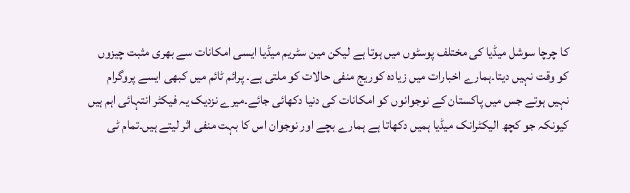کا چرچا سوشل میڈیا کی مختلف پوسٹوں میں ہوتا ہے لیکن مین سٹریم میڈیا ایسی امکانات سے بھری مثبت چیزوں کو وقت نہیں دیتا۔ہمارے اخبارات میں زیادہ کوریج منفی حالات کو ملتی ہے۔ پرائم ٹائم میں کبھی ایسے پروگرام نہیں ہوتے جس میں پاکستان کے نوجوانوں کو امکانات کی دنیا دکھائی جائے۔میرے نزدیک یہ فیکٹر انتہائی اہم ہیں کیونکہ جو کچھ الیکٹرانک میڈیا ہمیں دکھاتا ہے ہمارے بچے اور نوجوان اس کا بہت منفی اثر لیتے ہیں۔تمام ٹی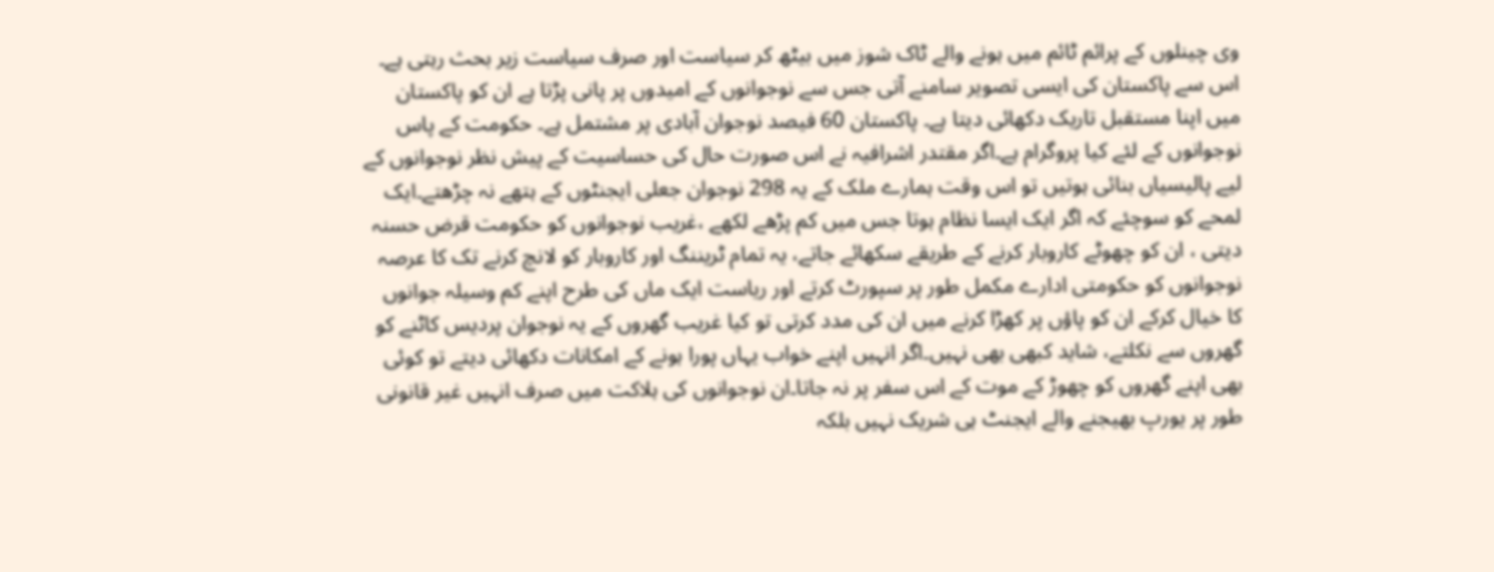وی چینلوں کے پرائم ٹائم میں ہونے والے ٹاک شوز میں بیٹھ کر سیاست اور صرف سیاست زیر بحث رہتی ہے۔ اس سے پاکستان کی ایسی تصویر سامنے آتی جس سے نوجوانوں کے امیدوں پر پانی پڑتا ہے ان کو پاکستان میں اپنا مستقبل تاریک دکھائی دیتا ہے۔ پاکستان 60 فیصد نوجوان آبادی پر مشتمل ہے۔ حکومت کے پاس نوجوانوں کے لئے کیا پروگرام ہے۔اگر مقتدر اشرافیہ نے اس صورت حال کی حساسیت کے پیش نظر نوجوانوں کے لیے پالیسیاں بنائی ہوتیں تو اس وقت ہمارے ملک کے یہ 298 نوجوان جعلی ایجنٹوں کے ہتھے نہ چڑھتے۔ایک لمحے کو سوچئے کہ اگر ایک ایسا نظام ہوتا جس میں کم پڑھے لکھے ،غریب نوجوانوں کو حکومت قرض حسنہ دیتی ، ان کو چھوٹے کاروبار کرنے کے طریقے سکھائے جاتے، یہ تمام ٹریننگ اور کاروبار کو لانچ کرنے تک کا عرصہ نوجوانوں کو حکومتی ادارے مکمل طور پر سپورٹ کرتے اور ریاست ایک ماں کی طرح اپنے کم وسیلہ جوانوں کا خیال کرکے ان کو پاؤں پر کھڑا کرنے میں ان کی مدد کرتی تو کیا غریب گھروں کے یہ نوجوان پردیس کاٹنے کو گھروں سے نکلتے، شاید کبھی بھی نہیں۔اگر انہیں اپنے خواب یہاں پورا ہونے کے امکانات دکھائی دیتے تو کوئی بھی اپنے گھروں کو چھوڑ کے موت کے اس سفر پر نہ جاتا۔ان نوجوانوں کی ہلاکت میں صرف انہیں غیر قانونی طور پر یورپ بھیجنے والے ایجنٹ ہی شریک نہیں بلکہ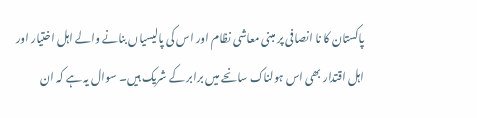پاکستان کا نا انصافی پر مبنی معاشی نظام اور اس کی پالیسیاں بنانے والے اہل اختیار اور اہل اقتدار بھی اس ہولناک سانحے میں برابر کے شریک ہیں۔ سوال یہ ہے کہ ان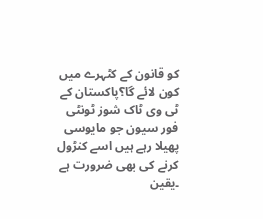کو قانون کے کٹہرے میں کون لائے گا؟پاکستان کے ٹی وی ٹاک شوز ٹونٹی فور سیون جو مایوسی پھیلا رہے ہیں اسے کنڑول کرنے کی بھی ضرورت ہے ۔یقین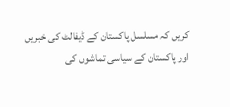کریں کہ مسلسل پاکستان کے ڈیفالٹ کی خبریں اور پاکستان کے سیاسی تماشوں کی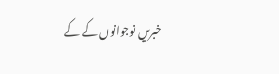خبریں نوجوانوں کے کے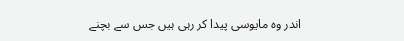اندر وہ مایوسی پیدا کر رہی ہیں جس سے بچنے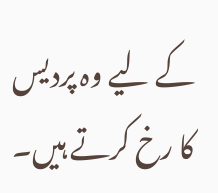کے لیے وہ پردیس کا رخ کرتے ہیں۔